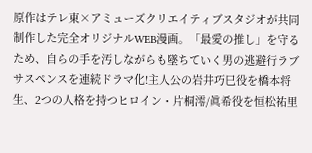原作はテレ東×アミューズクリエイティブスタジオが共同制作した完全オリジナルWEB漫画。「最愛の推し」を守るため、自らの手を汚しながらも墜ちていく男の逃避行ラブサスペンスを連続ドラマ化!主人公の岩井巧巳役を橋本将⽣、2つの人格を持つヒロイン・片桐澪/眞希役を恒松祐里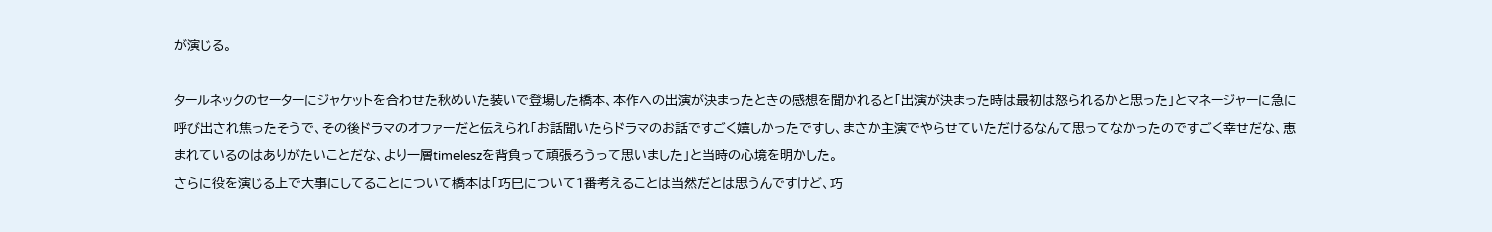が演じる。

タールネックのセーターにジャケットを合わせた秋めいた装いで登場した橋本、本作への出演が決まったときの感想を聞かれると「出演が決まった時は最初は怒られるかと思った」とマネージャーに急に呼び出され焦ったそうで、その後ドラマのオファーだと伝えられ「お話聞いたらドラマのお話ですごく嬉しかったですし、まさか主演でやらせていただけるなんて思ってなかったのですごく幸せだな、恵まれているのはありがたいことだな、より一層timeleszを背負って頑張ろうって思いました」と当時の心境を明かした。
さらに役を演じる上で大事にしてることについて橋本は「巧巳について1番考えることは当然だとは思うんですけど、巧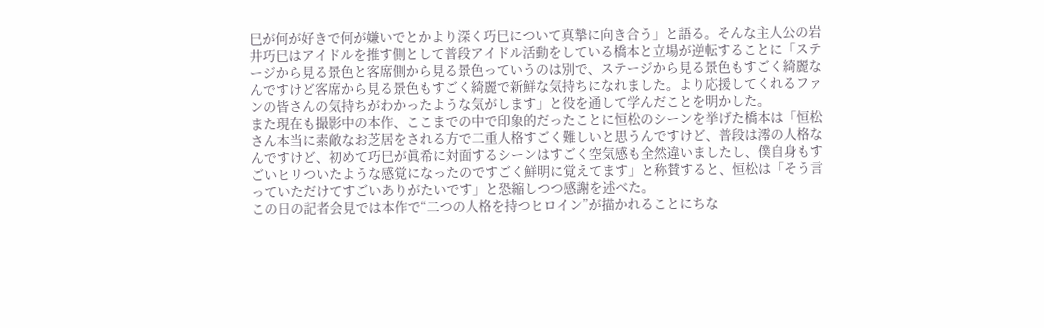巳が何が好きで何が嫌いでとかより深く巧巳について真摯に向き合う」と語る。そんな主人公の岩井巧巳はアイドルを推す側として普段アイドル活動をしている橋本と立場が逆転することに「ステージから見る景色と客席側から見る景色っていうのは別で、ステージから見る景色もすごく綺麗なんですけど客席から見る景色もすごく綺麗で新鮮な気持ちになれました。より応援してくれるファンの皆さんの気持ちがわかったような気がします」と役を通して学んだことを明かした。
また現在も撮影中の本作、ここまでの中で印象的だったことに恒松のシーンを挙げた橋本は「恒松さん本当に素敵なお芝居をされる方で二重人格すごく難しいと思うんですけど、普段は澪の人格なんですけど、初めて巧巳が眞希に対面するシーンはすごく空気感も全然違いましたし、僕自身もすごいヒリついたような感覚になったのですごく鮮明に覚えてます」と称賛すると、恒松は「そう言っていただけてすごいありがたいです」と恐縮しつつ感謝を述べた。
この日の記者会見では本作で“二つの人格を持つヒロイン”が描かれることにちな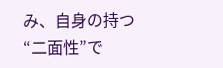み、自身の持つ“二面性”で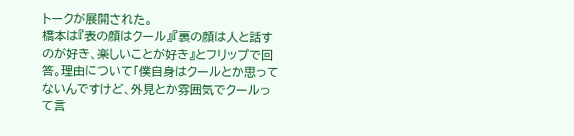トークが展開された。
橋本は『表の顔はクール』『裏の顔は人と話すのが好き、楽しいことが好き』とフリップで回答。理由について「僕自身はクールとか思ってないんですけど、外見とか雰囲気でクールって言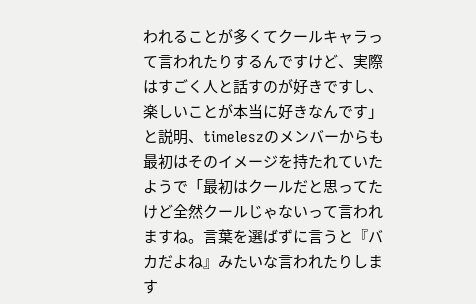われることが多くてクールキャラって言われたりするんですけど、実際はすごく人と話すのが好きですし、楽しいことが本当に好きなんです」と説明、timeleszのメンバーからも最初はそのイメージを持たれていたようで「最初はクールだと思ってたけど全然クールじゃないって言われますね。言葉を選ばずに言うと『バカだよね』みたいな言われたりします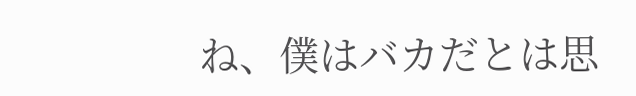ね、僕はバカだとは思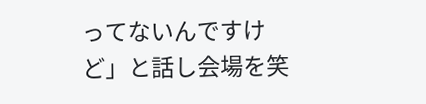ってないんですけど」と話し会場を笑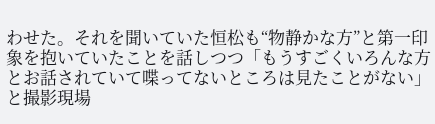わせた。それを聞いていた恒松も“物静かな方”と第一印象を抱いていたことを話しつつ「もうすごくいろんな方とお話されていて喋ってないところは見たことがない」と撮影現場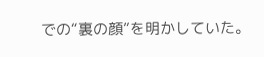での“裏の顔”を明かしていた。